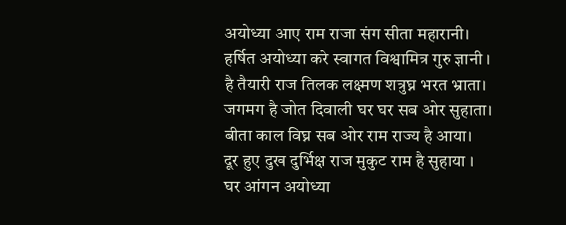अयोध्या आए राम राजा संग सीता महारानी।
हर्षित अयोध्या करे स्वागत विश्वामित्र गुरु ज्ञानी ।
है तैयारी राज तिलक लक्ष्मण शत्रुघ्न भरत भ्राता।
जगमग है जोत दिवाली घर घर सब ओर सुहाता।
बीता काल विघ्न सब ओर राम राज्य है आया।
दूर हुए दुख दुर्भिक्ष राज मुकुट राम है सुहाया ।
घर आंगन अयोध्या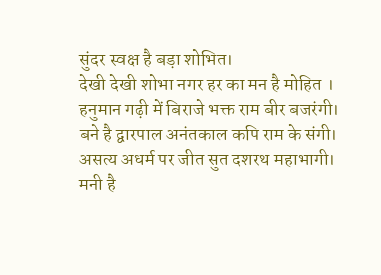सुंदर स्वक्ष है बड़ा शोभित।
देखी देखी शोभा नगर हर का मन है मोहित ।
हनुमान गढ़ी में बिराजे भक्त राम बीर बजरंगी।
बने है द्वारपाल अनंतकाल कपि राम के संगी।
असत्य अधर्म पर जीत सुत दशरथ महाभागी।
मनी है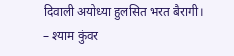दिवाली अयोध्या हुलसित भरत बैरागी।
– श्याम कुंवर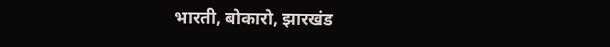भारती, बोकारो, झारखंड